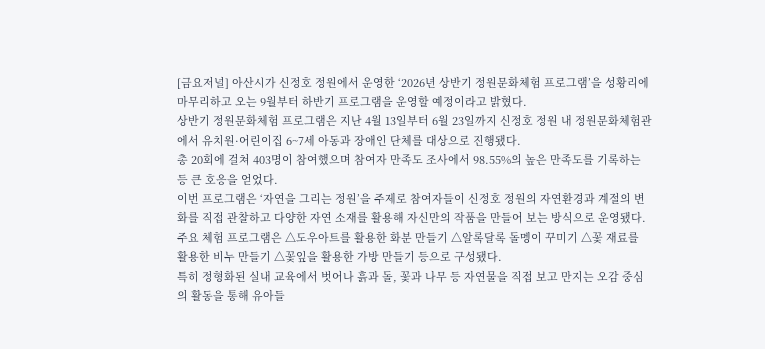[금요저널] 아산시가 신정호 정원에서 운영한 ‘2026년 상반기 정원문화체험 프로그램’을 성황리에 마무리하고 오는 9월부터 하반기 프로그램을 운영할 예정이라고 밝혔다.
상반기 정원문화체험 프로그램은 지난 4월 13일부터 6월 23일까지 신정호 정원 내 정원문화체험관에서 유치원·어린이집 6~7세 아동과 장애인 단체를 대상으로 진행됐다.
총 20회에 걸쳐 403명이 참여했으며 참여자 만족도 조사에서 98.55%의 높은 만족도를 기록하는 등 큰 호응을 얻었다.
이번 프로그램은 ‘자연을 그리는 정원’을 주제로 참여자들이 신정호 정원의 자연환경과 계절의 변화를 직접 관찰하고 다양한 자연 소재를 활용해 자신만의 작품을 만들어 보는 방식으로 운영됐다.
주요 체험 프로그램은 △도우아트를 활용한 화분 만들기 △알록달록 돌멩이 꾸미기 △꽃 재료를 활용한 비누 만들기 △꽃잎을 활용한 가방 만들기 등으로 구성됐다.
특히 정형화된 실내 교육에서 벗어나 흙과 돌, 꽃과 나무 등 자연물을 직접 보고 만지는 오감 중심의 활동을 통해 유아들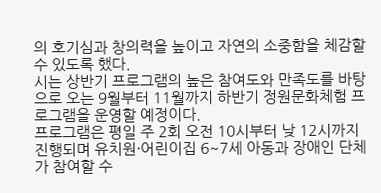의 호기심과 창의력을 높이고 자연의 소중함을 체감할 수 있도록 했다.
시는 상반기 프로그램의 높은 참여도와 만족도를 바탕으로 오는 9월부터 11월까지 하반기 정원문화체험 프로그램을 운영할 예정이다.
프로그램은 평일 주 2회 오전 10시부터 낮 12시까지 진행되며 유치원·어린이집 6~7세 아동과 장애인 단체가 참여할 수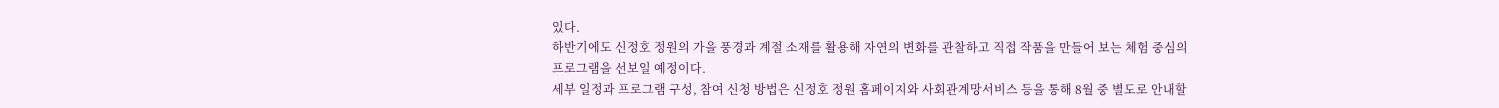있다.
하반기에도 신정호 정원의 가을 풍경과 계절 소재를 활용해 자연의 변화를 관찰하고 직접 작품을 만들어 보는 체험 중심의 프로그램을 선보일 예정이다.
세부 일정과 프로그램 구성, 참여 신청 방법은 신정호 정원 홈페이지와 사회관계망서비스 등을 통해 8월 중 별도로 안내할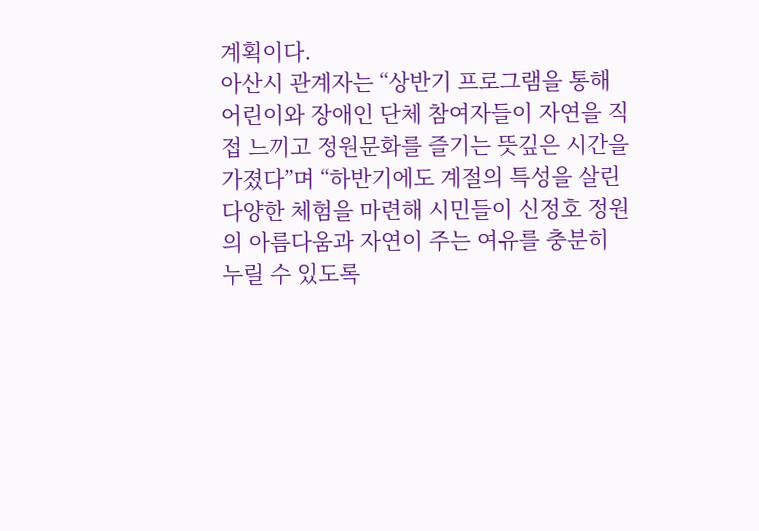계획이다.
아산시 관계자는 “상반기 프로그램을 통해 어린이와 장애인 단체 참여자들이 자연을 직접 느끼고 정원문화를 즐기는 뜻깊은 시간을 가졌다”며 “하반기에도 계절의 특성을 살린 다양한 체험을 마련해 시민들이 신정호 정원의 아름다움과 자연이 주는 여유를 충분히 누릴 수 있도록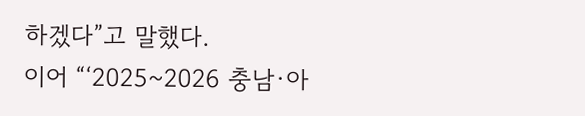하겠다”고 말했다.
이어 “‘2025~2026 충남·아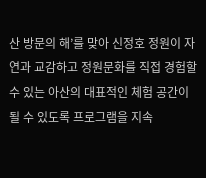산 방문의 해’를 맞아 신정호 정원이 자연과 교감하고 정원문화를 직접 경험할 수 있는 아산의 대표적인 체험 공간이 될 수 있도록 프로그램을 지속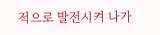적으로 발전시켜 나가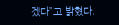겠다”고 밝혔다.